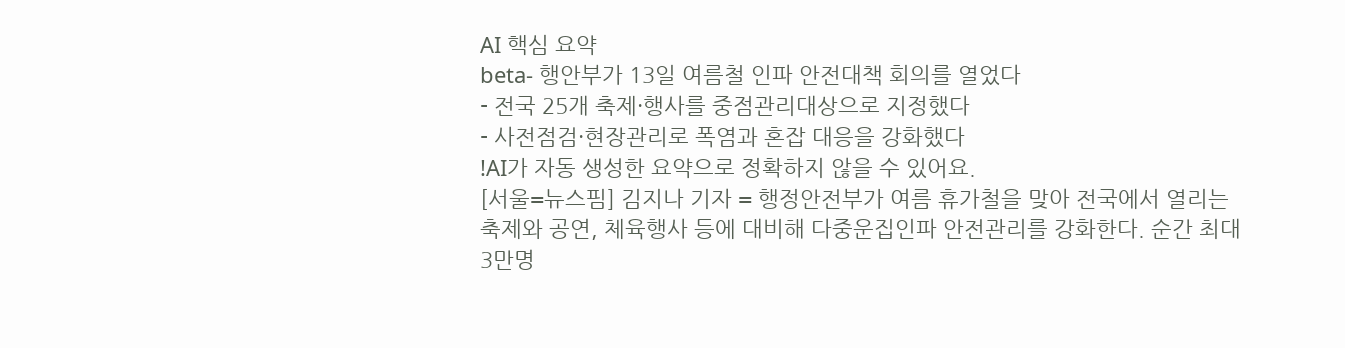AI 핵심 요약
beta- 행안부가 13일 여름철 인파 안전대책 회의를 열었다
- 전국 25개 축제·행사를 중점관리대상으로 지정했다
- 사전점검·현장관리로 폭염과 혼잡 대응을 강화했다
!AI가 자동 생성한 요약으로 정확하지 않을 수 있어요.
[서울=뉴스핌] 김지나 기자 = 행정안전부가 여름 휴가철을 맞아 전국에서 열리는 축제와 공연, 체육행사 등에 대비해 다중운집인파 안전관리를 강화한다. 순간 최대 3만명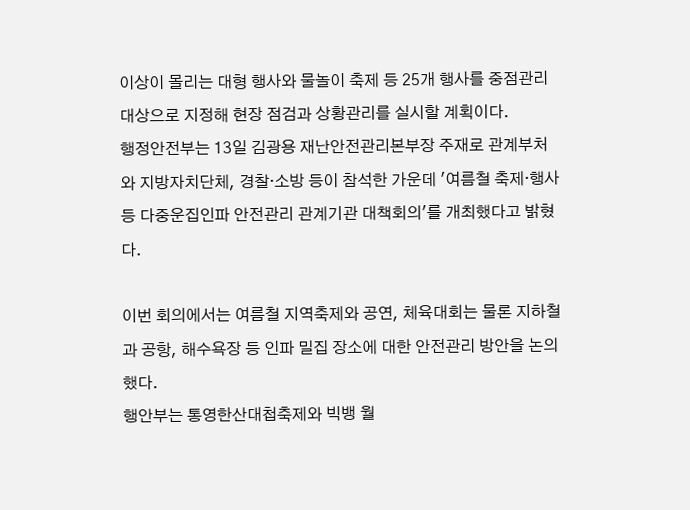이상이 몰리는 대형 행사와 물놀이 축제 등 25개 행사를 중점관리 대상으로 지정해 현장 점검과 상황관리를 실시할 계획이다.
행정안전부는 13일 김광용 재난안전관리본부장 주재로 관계부처와 지방자치단체, 경찰·소방 등이 참석한 가운데 '여름철 축제·행사 등 다중운집인파 안전관리 관계기관 대책회의'를 개최했다고 밝혔다.

이번 회의에서는 여름철 지역축제와 공연, 체육대회는 물론 지하철과 공항, 해수욕장 등 인파 밀집 장소에 대한 안전관리 방안을 논의했다.
행안부는 통영한산대첩축제와 빅뱅 월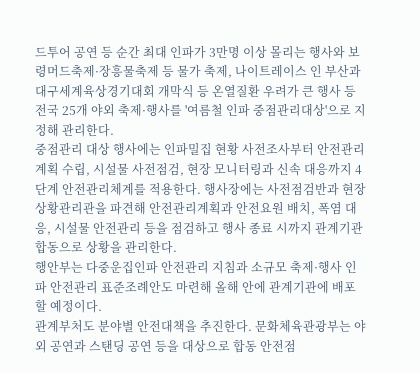드투어 공연 등 순간 최대 인파가 3만명 이상 몰리는 행사와 보령머드축제·장흥물축제 등 물가 축제, 나이트레이스 인 부산과 대구세계육상경기대회 개막식 등 온열질환 우려가 큰 행사 등 전국 25개 야외 축제·행사를 '여름철 인파 중점관리대상'으로 지정해 관리한다.
중점관리 대상 행사에는 인파밀집 현황 사전조사부터 안전관리계획 수립, 시설물 사전점검, 현장 모니터링과 신속 대응까지 4단계 안전관리체계를 적용한다. 행사장에는 사전점검반과 현장상황관리관을 파견해 안전관리계획과 안전요원 배치, 폭염 대응, 시설물 안전관리 등을 점검하고 행사 종료 시까지 관계기관 합동으로 상황을 관리한다.
행안부는 다중운집인파 안전관리 지침과 소규모 축제·행사 인파 안전관리 표준조례안도 마련해 올해 안에 관계기관에 배포할 예정이다.
관계부처도 분야별 안전대책을 추진한다. 문화체육관광부는 야외 공연과 스탠딩 공연 등을 대상으로 합동 안전점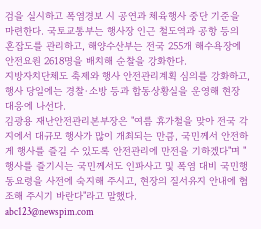검을 실시하고 폭염경보 시 공연과 체육행사 중단 기준을 마련한다. 국토교통부는 행사장 인근 철도역과 공항 등의 혼잡도를 관리하고, 해양수산부는 전국 255개 해수욕장에 안전요원 2618명을 배치해 순찰을 강화한다.
지방자치단체도 축제와 행사 안전관리계획 심의를 강화하고, 행사 당일에는 경찰·소방 등과 합동상황실을 운영해 현장 대응에 나선다.
김광용 재난안전관리본부장은 "여름 휴가철을 맞아 전국 각지에서 대규모 행사가 많이 개최되는 만큼, 국민께서 안전하게 행사를 즐길 수 있도록 안전관리에 만전을 기하겠다"며 "행사를 즐기시는 국민께서도 인파사고 및 폭염 대비 국민행동요령을 사전에 숙지해 주시고, 현장의 질서유지 안내에 협조해 주시기 바란다"라고 말했다.
abc123@newspim.com